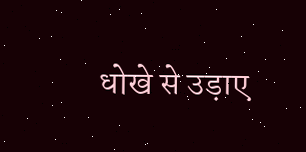धोखे से उड़ाए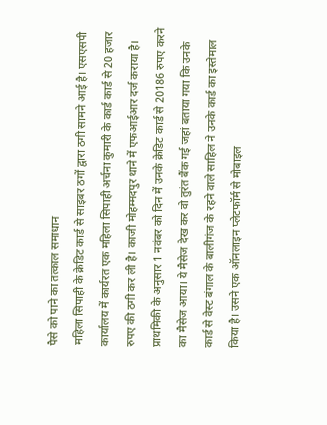पैसे को पाने का तत्काल समाधान
महिला सिपाही के क्रेडिट कार्ड से साइबर ठगों द्वारा ठगी सामने आई है। एसएसपी कार्यालय में कार्यरत एक महिला सिपाही अर्चना कुमारी के कार्ड कार्ड से 20 हजार रुपए की ठगी कर ली है। काजी मोहम्मदपुर थाने में एफआईआर दर्ज कराया है। प्राथमिकी के अनुसार 1 नवंबर को दिन में उनके क्रेडिट कार्ड से 20186 रुपए करने का मैसेज आया। ये मैसेज देख कर वो तुरंत बैंक गई जहां बताया गया कि उनके कार्ड से वेस्ट बंगाल के बालीगंज के रहने वाले साहिल ने उनके कार्ड का इस्तेमाल किया है। उसने एक ऑनलाइन प्लेटफॉर्म से मोबाइल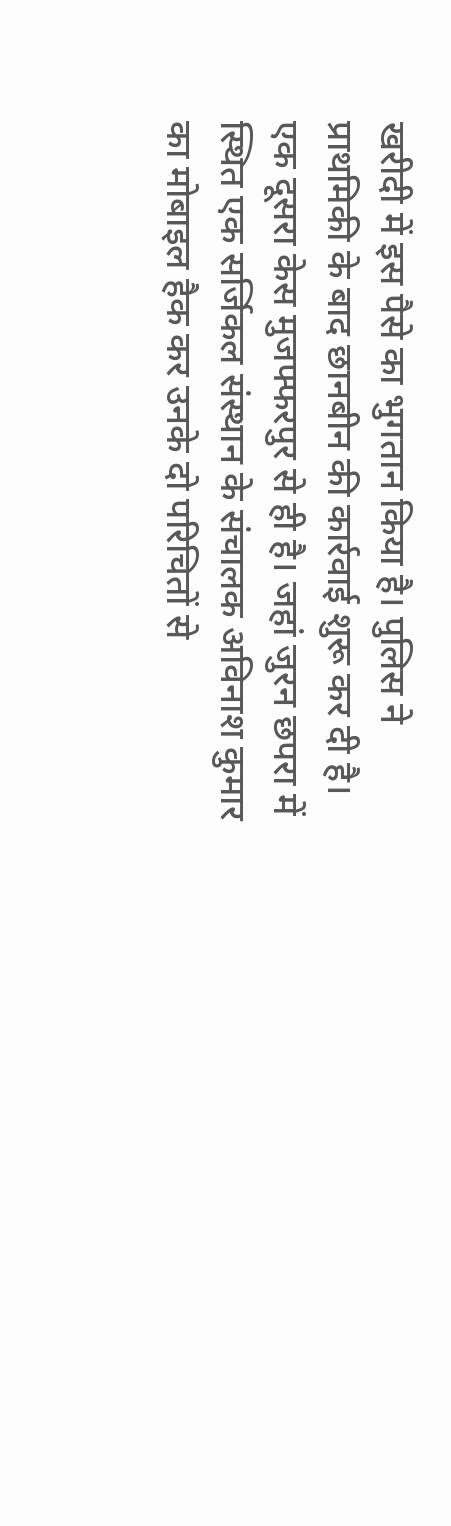खरीदी में इस पैसे का भुगतान किया है। पुलिस ने प्राथमिकी के बाद छानबीन की कार्रवाई शुरू कर दी है।
एक दूसरा केस मुजफ्फरपुर से ही है। जहां जुरन छपरा में स्थित एक सर्जिकल संस्थान के संचालक अविनाश कुमार का मोबाइल हैक कर उनके दो परिचितों से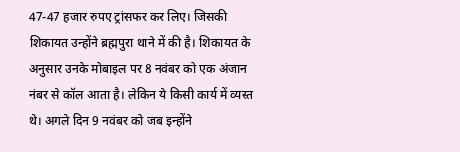47-47 हजार रुपए ट्रांसफर कर लिए। जिसकी शिकायत उन्होंने ब्रह्मपुरा थाने में की है। शिकायत के अनुसार उनके मोबाइल पर 8 नवंबर को एक अंजान नंबर से कॉल आता है। लेकिन ये किसी कार्य में व्यस्त थे। अगले दिन 9 नवंबर को जब इन्होंने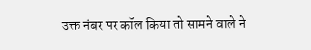उक्त नंबर पर कॉल किया तो सामने वाले ने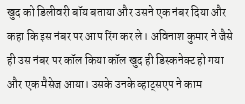खुद को डिलीवरी बॉय बताया और उसने एक नंबर दिया और कहा कि इस नंबर पर आप रिंग कर ले। अविनाश कुमार ने जैसे ही उस नंबर पर कॉल किया कॉल खुद ही डिस्कनेक्ट हो गया और एक मैसेज आया। उसके उनके व्हाट्सएप ने काम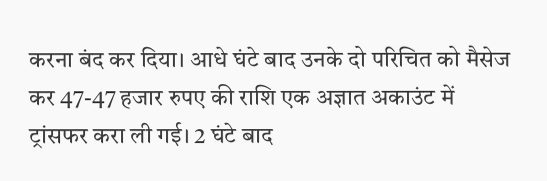करना बंद कर दिया। आधे घंटे बाद उनके दो परिचित को मैसेज कर 47-47 हजार रुपए की राशि एक अज्ञात अकाउंट में ट्रांसफर करा ली गई। 2 घंटे बाद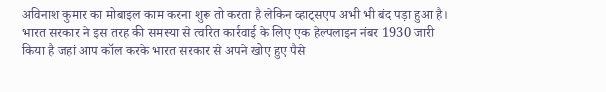अविनाश कुमार का मोबाइल काम करना शुरू तो करता है लेकिन व्हाट्सएप अभी भी बंद पड़ा हुआ है।
भारत सरकार ने इस तरह की समस्या से त्वरित कार्रवाई के लिए एक हेल्पलाइन नंबर 1930 जारी किया है जहां आप कॉल करके भारत सरकार से अपने खोए हुए पैसे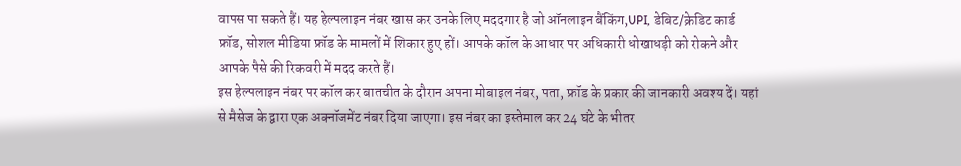वापस पा सकते हैं। यह हेल्पलाइन नंबर खास कर उनके लिए मददगार है जो ऑनलाइन बैंकिंग,UPI, डेबिट/क्रेडिट कार्ड फ्रॉड, सोशल मीडिया फ्रॉड के मामलों में शिकार हुए हों। आपके कॉल के आधार पर अधिकारी धोखाधड़ी को रोकने और आपके पैसे की रिकवरी में मदद करते हैं।
इस हेल्पलाइन नंबर पर कॉल कर बातचीत के दौरान अपना मोबाइल नंबर, पता, फ्रॉड के प्रकार की जानकारी अवश्य दें। यहां से मैसेज के द्वारा एक अक्नॉजमेंट नंबर दिया जाएगा। इस नंबर का इस्तेमाल कर 24 घंटे के भीतर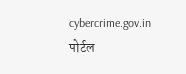cybercrime.gov.in पोर्टल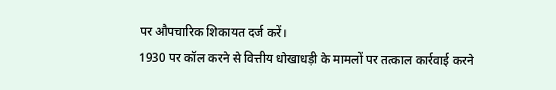पर औपचारिक शिकायत दर्ज करें।
1930 पर कॉल करने से वित्तीय धोखाधड़ी के मामलों पर तत्काल कार्रवाई करने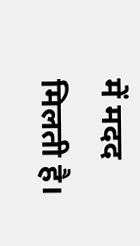में मदद मिलती है।